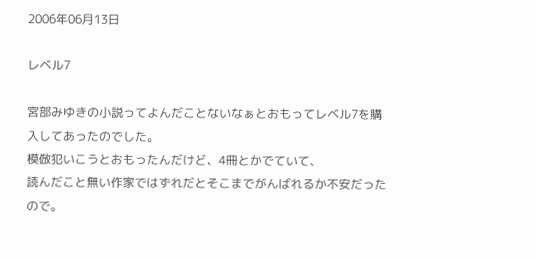2006年06月13日

レベル7

宮部みゆきの小説ってよんだことないなぁとおもってレベル7を購入してあったのでした。
模倣犯いこうとおもったんだけど、4冊とかでていて、
読んだこと無い作家ではずれだとそこまでがんばれるか不安だったので。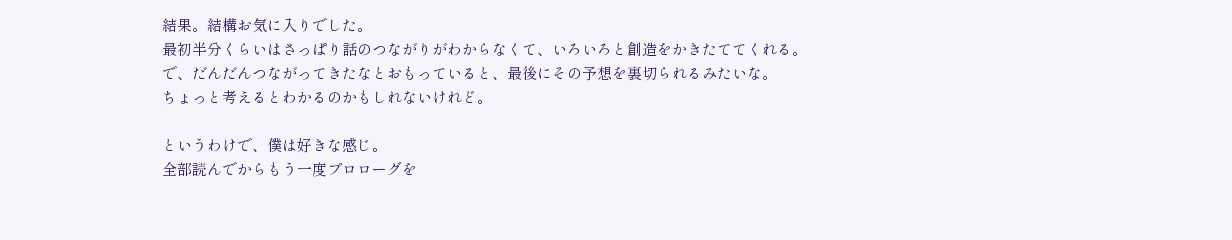結果。結構お気に入りでした。
最初半分くらいはさっぱり話のつながりがわからなくて、いろいろと創造をかきたててくれる。
で、だんだんつながってきたなとおもっていると、最後にその予想を裏切られるみたいな。
ちょっと考えるとわかるのかもしれないけれど。

というわけで、僕は好きな感じ。
全部読んでからもう一度プロローグを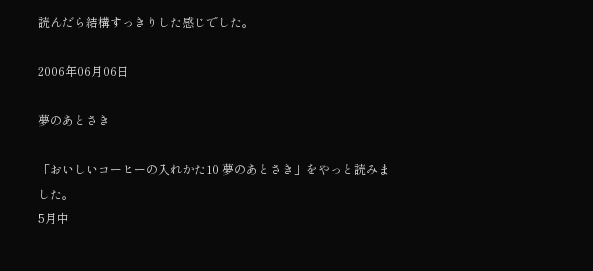読んだら結構すっきりした感じでした。

2006年06月06日

夢のあとさき

「おいしいコーヒーの入れかた10 夢のあとさき」をやっと読みました。
5月中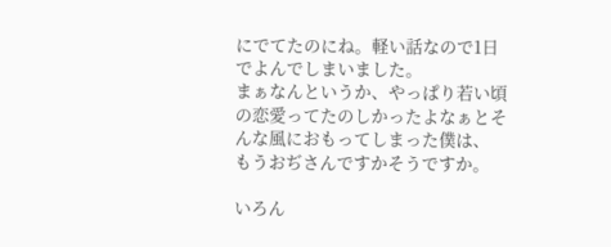にでてたのにね。軽い話なので1日でよんでしまいました。
まぁなんというか、やっぱり若い頃の恋愛ってたのしかったよなぁとそんな風におもってしまった僕は、
もうおぢさんですかそうですか。

いろん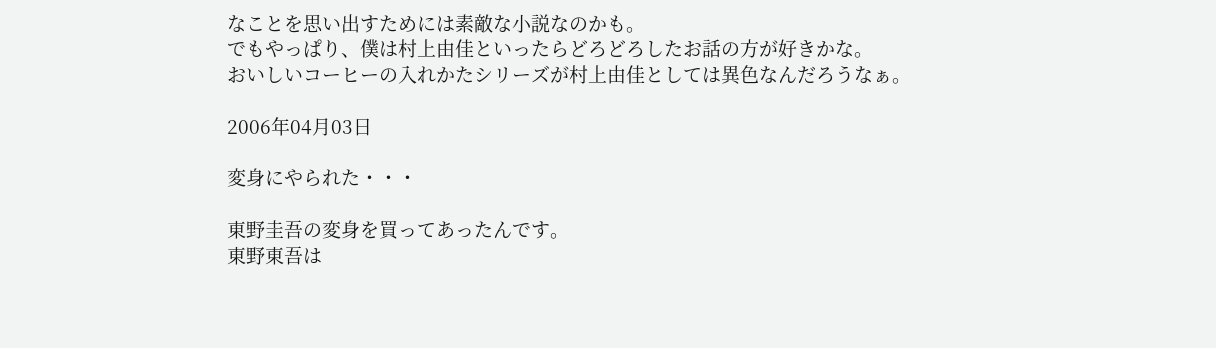なことを思い出すためには素敵な小説なのかも。
でもやっぱり、僕は村上由佳といったらどろどろしたお話の方が好きかな。
おいしいコーヒーの入れかたシリーズが村上由佳としては異色なんだろうなぁ。

2006年04月03日

変身にやられた・・・

東野圭吾の変身を買ってあったんです。
東野東吾は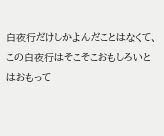白夜行だけしかよんだことはなくて、
この白夜行はそこそこおもしろいとはおもって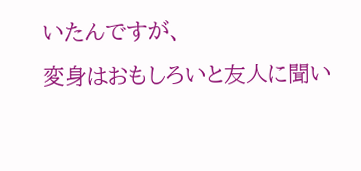いたんですが、
変身はおもしろいと友人に聞い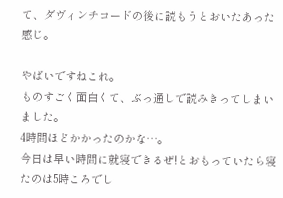て、ダヴィンチコードの後に読もうとおいたあった感じ。

やばいですねこれ。
ものすごく面白くて、ぶっ通しで読みきってしまいました。
4時間ほどかかったのかな…。
今日は早い時間に就寝できるぜ!とおもっていたら寝たのは5時ころでし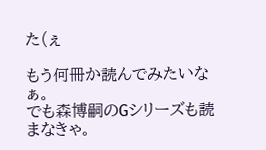た(ぇ

もう何冊か読んでみたいなぁ。
でも森博嗣のGシリーズも読まなきゃ。